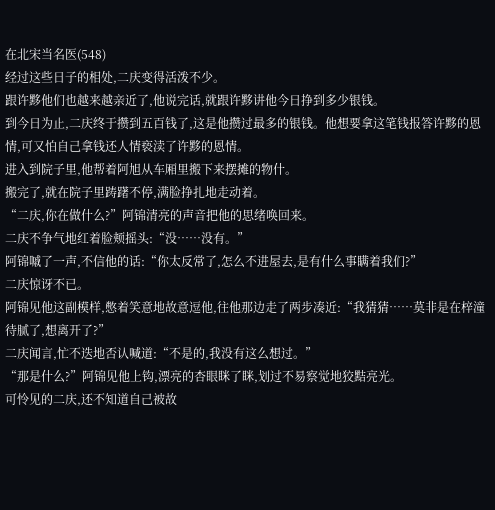在北宋当名医(548)
经过这些日子的相处,二庆变得活泼不少。
跟许黟他们也越来越亲近了,他说完话,就跟许黟讲他今日挣到多少银钱。
到今日为止,二庆终于攒到五百钱了,这是他攒过最多的银钱。他想要拿这笔钱报答许黟的恩情,可又怕自己拿钱还人情亵渎了许黟的恩情。
进入到院子里,他帮着阿旭从车厢里搬下来摆摊的物什。
搬完了,就在院子里踌躇不停,满脸挣扎地走动着。
“二庆,你在做什么?”阿锦清亮的声音把他的思绪唤回来。
二庆不争气地红着脸颊摇头:“没……没有。”
阿锦嘁了一声,不信他的话:“你太反常了,怎么不进屋去,是有什么事瞒着我们?”
二庆惊讶不已。
阿锦见他这副模样,憋着笑意地故意逗他,往他那边走了两步凑近:“我猜猜……莫非是在梓潼待腻了,想离开了?”
二庆闻言,忙不迭地否认喊道:“不是的,我没有这么想过。”
“那是什么?”阿锦见他上钩,漂亮的杏眼眯了眯,划过不易察觉地狡黠亮光。
可怜见的二庆,还不知道自己被故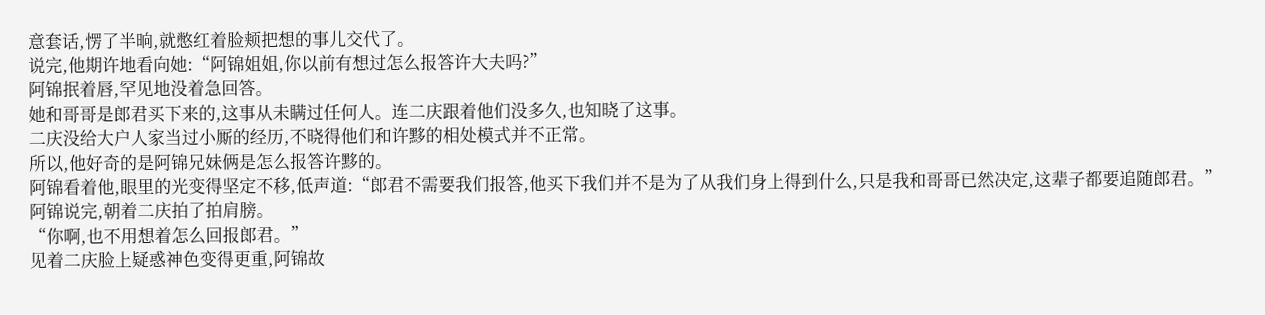意套话,愣了半晌,就憋红着脸颊把想的事儿交代了。
说完,他期许地看向她:“阿锦姐姐,你以前有想过怎么报答许大夫吗?”
阿锦抿着唇,罕见地没着急回答。
她和哥哥是郎君买下来的,这事从未瞒过任何人。连二庆跟着他们没多久,也知晓了这事。
二庆没给大户人家当过小厮的经历,不晓得他们和许黟的相处模式并不正常。
所以,他好奇的是阿锦兄妹俩是怎么报答许黟的。
阿锦看着他,眼里的光变得坚定不移,低声道:“郎君不需要我们报答,他买下我们并不是为了从我们身上得到什么,只是我和哥哥已然决定,这辈子都要追随郎君。”
阿锦说完,朝着二庆拍了拍肩膀。
“你啊,也不用想着怎么回报郎君。”
见着二庆脸上疑惑神色变得更重,阿锦故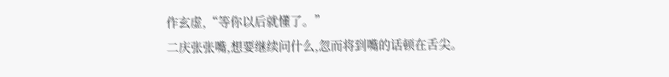作玄虚,“等你以后就懂了。”
二庆张张嘴,想要继续问什么,忽而将到嘴的话顿在舌尖。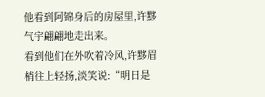他看到阿锦身后的房屋里,许黟气宇翩翩地走出来。
看到他们在外吹着冷风,许黟眉梢往上轻扬,淡笑说:“明日是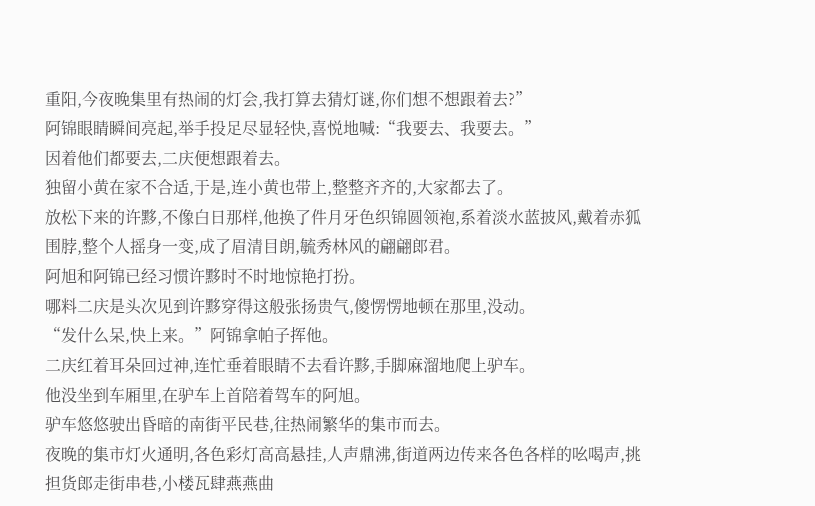重阳,今夜晚集里有热闹的灯会,我打算去猜灯谜,你们想不想跟着去?”
阿锦眼睛瞬间亮起,举手投足尽显轻快,喜悦地喊:“我要去、我要去。”
因着他们都要去,二庆便想跟着去。
独留小黄在家不合适,于是,连小黄也带上,整整齐齐的,大家都去了。
放松下来的许黟,不像白日那样,他换了件月牙色织锦圆领袍,系着淡水蓝披风,戴着赤狐围脖,整个人摇身一变,成了眉清目朗,毓秀林风的翩翩郎君。
阿旭和阿锦已经习惯许黟时不时地惊艳打扮。
哪料二庆是头次见到许黟穿得这般张扬贵气,傻愣愣地顿在那里,没动。
“发什么呆,快上来。”阿锦拿帕子挥他。
二庆红着耳朵回过神,连忙垂着眼睛不去看许黟,手脚麻溜地爬上驴车。
他没坐到车厢里,在驴车上首陪着驾车的阿旭。
驴车悠悠驶出昏暗的南街平民巷,往热闹繁华的集市而去。
夜晚的集市灯火通明,各色彩灯高高悬挂,人声鼎沸,街道两边传来各色各样的吆喝声,挑担货郎走街串巷,小楼瓦肆燕燕曲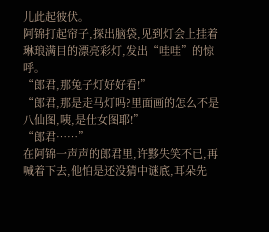儿此起彼伏。
阿锦打起帘子,探出脑袋,见到灯会上挂着琳琅满目的漂亮彩灯,发出“哇哇”的惊呼。
“郎君,那兔子灯好好看!”
“郎君,那是走马灯吗?里面画的怎么不是八仙图,咦,是仕女图耶!”
“郎君……”
在阿锦一声声的郎君里,许黟失笑不已,再喊着下去,他怕是还没猜中谜底,耳朵先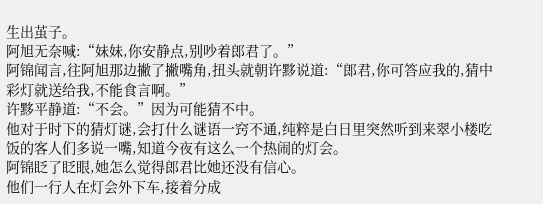生出茧子。
阿旭无奈喊:“妹妹,你安静点,别吵着郎君了。”
阿锦闻言,往阿旭那边撇了撇嘴角,扭头就朝许黟说道:“郎君,你可答应我的,猜中彩灯就送给我,不能食言啊。”
许黟平静道:“不会。”因为可能猜不中。
他对于时下的猜灯谜,会打什么谜语一窍不通,纯粹是白日里突然听到来翠小楼吃饭的客人们多说一嘴,知道今夜有这么一个热闹的灯会。
阿锦眨了眨眼,她怎么觉得郎君比她还没有信心。
他们一行人在灯会外下车,接着分成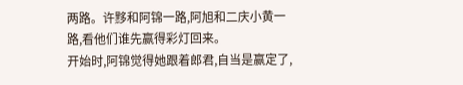两路。许黟和阿锦一路,阿旭和二庆小黄一路,看他们谁先赢得彩灯回来。
开始时,阿锦觉得她跟着郎君,自当是赢定了,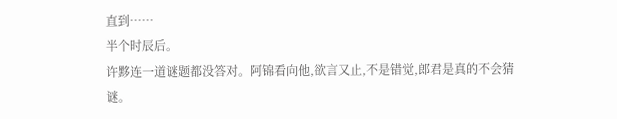直到……
半个时辰后。
许黟连一道谜题都没答对。阿锦看向他,欲言又止,不是错觉,郎君是真的不会猜谜。